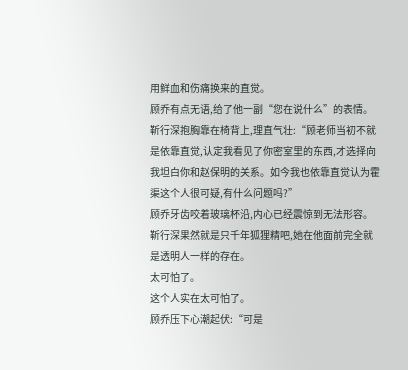用鲜血和伤痛换来的直觉。
顾乔有点无语,给了他一副“您在说什么”的表情。
靳行深抱胸靠在椅背上,理直气壮:“顾老师当初不就是依靠直觉,认定我看见了你密室里的东西,才选择向我坦白你和赵保明的关系。如今我也依靠直觉认为霍渠这个人很可疑,有什么问题吗?”
顾乔牙齿咬着玻璃杯沿,内心已经震惊到无法形容。
靳行深果然就是只千年狐狸精吧,她在他面前完全就是透明人一样的存在。
太可怕了。
这个人实在太可怕了。
顾乔压下心潮起伏:“可是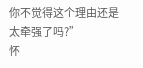你不觉得这个理由还是太牵强了吗?”
怀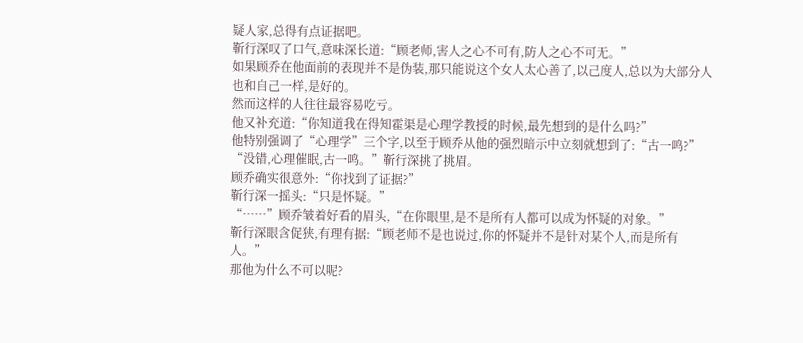疑人家,总得有点证据吧。
靳行深叹了口气,意味深长道:“顾老师,害人之心不可有,防人之心不可无。”
如果顾乔在他面前的表现并不是伪装,那只能说这个女人太心善了,以己度人,总以为大部分人也和自己一样,是好的。
然而这样的人往往最容易吃亏。
他又补充道:“你知道我在得知霍渠是心理学教授的时候,最先想到的是什么吗?”
他特别强调了“心理学”三个字,以至于顾乔从他的强烈暗示中立刻就想到了:“古一鸣?”
“没错,心理催眠,古一鸣。”靳行深挑了挑眉。
顾乔确实很意外:“你找到了证据?”
靳行深一摇头:“只是怀疑。”
“……”顾乔皱着好看的眉头,“在你眼里,是不是所有人都可以成为怀疑的对象。”
靳行深眼含促狭,有理有据:“顾老师不是也说过,你的怀疑并不是针对某个人,而是所有人。”
那他为什么不可以呢?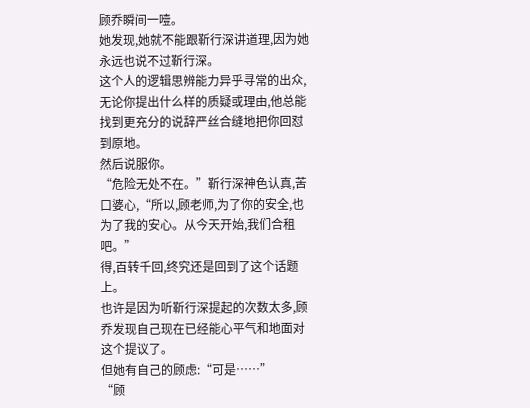顾乔瞬间一噎。
她发现,她就不能跟靳行深讲道理,因为她永远也说不过靳行深。
这个人的逻辑思辨能力异乎寻常的出众,无论你提出什么样的质疑或理由,他总能找到更充分的说辞严丝合缝地把你回怼到原地。
然后说服你。
“危险无处不在。”靳行深神色认真,苦口婆心,“所以,顾老师,为了你的安全,也为了我的安心。从今天开始,我们合租吧。”
得,百转千回,终究还是回到了这个话题上。
也许是因为听靳行深提起的次数太多,顾乔发现自己现在已经能心平气和地面对这个提议了。
但她有自己的顾虑:“可是……”
“顾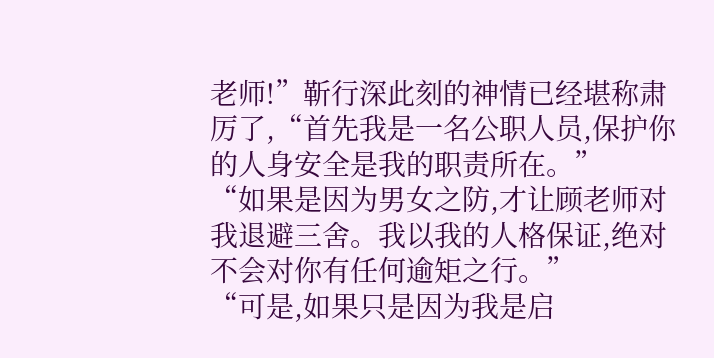老师!”靳行深此刻的神情已经堪称肃厉了,“首先我是一名公职人员,保护你的人身安全是我的职责所在。”
“如果是因为男女之防,才让顾老师对我退避三舍。我以我的人格保证,绝对不会对你有任何逾矩之行。”
“可是,如果只是因为我是启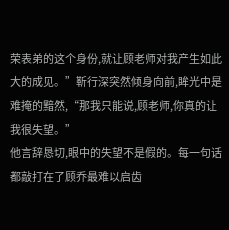荣表弟的这个身份,就让顾老师对我产生如此大的成见。”靳行深突然倾身向前,眸光中是难掩的黯然,“那我只能说,顾老师,你真的让我很失望。”
他言辞恳切,眼中的失望不是假的。每一句话都敲打在了顾乔最难以启齿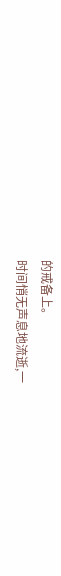的戒备上。
时间悄无声息地流逝,一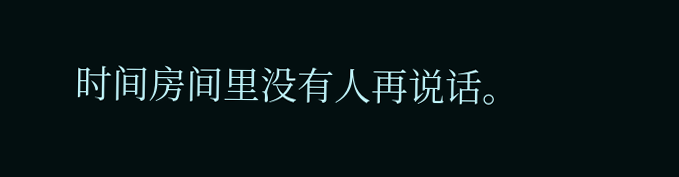时间房间里没有人再说话。